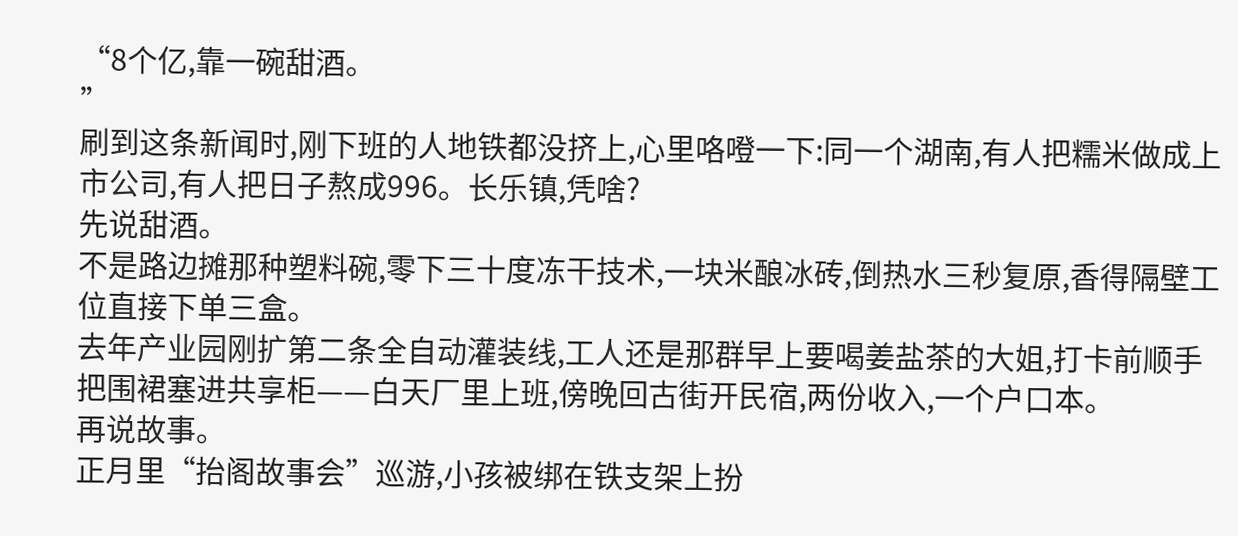“8个亿,靠一碗甜酒。
”
刷到这条新闻时,刚下班的人地铁都没挤上,心里咯噔一下:同一个湖南,有人把糯米做成上市公司,有人把日子熬成996。长乐镇,凭啥?
先说甜酒。
不是路边摊那种塑料碗,零下三十度冻干技术,一块米酿冰砖,倒热水三秒复原,香得隔壁工位直接下单三盒。
去年产业园刚扩第二条全自动灌装线,工人还是那群早上要喝姜盐茶的大姐,打卡前顺手把围裙塞进共享柜——白天厂里上班,傍晚回古街开民宿,两份收入,一个户口本。
再说故事。
正月里“抬阁故事会”巡游,小孩被绑在铁支架上扮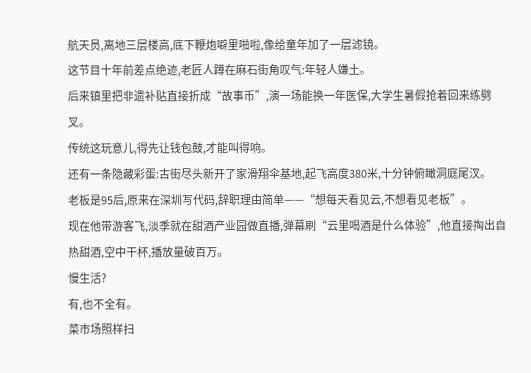航天员,离地三层楼高,底下鞭炮噼里啪啦,像给童年加了一层滤镜。
这节目十年前差点绝迹,老匠人蹲在麻石街角叹气:年轻人嫌土。
后来镇里把非遗补贴直接折成“故事币”,演一场能换一年医保,大学生暑假抢着回来练劈叉。
传统这玩意儿,得先让钱包鼓,才能叫得响。
还有一条隐藏彩蛋:古街尽头新开了家滑翔伞基地,起飞高度380米,十分钟俯瞰洞庭尾汊。
老板是95后,原来在深圳写代码,辞职理由简单——“想每天看见云,不想看见老板”。
现在他带游客飞,淡季就在甜酒产业园做直播,弹幕刷“云里喝酒是什么体验”,他直接掏出自热甜酒,空中干杯,播放量破百万。
慢生活?
有,也不全有。
菜市场照样扫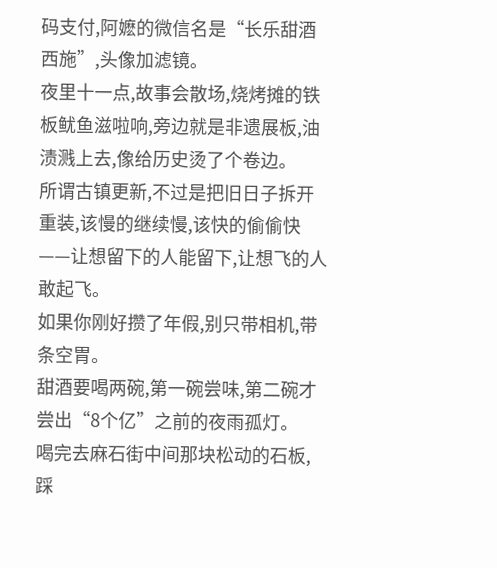码支付,阿嬷的微信名是“长乐甜酒西施”,头像加滤镜。
夜里十一点,故事会散场,烧烤摊的铁板鱿鱼滋啦响,旁边就是非遗展板,油渍溅上去,像给历史烫了个卷边。
所谓古镇更新,不过是把旧日子拆开重装,该慢的继续慢,该快的偷偷快——让想留下的人能留下,让想飞的人敢起飞。
如果你刚好攒了年假,别只带相机,带条空胃。
甜酒要喝两碗,第一碗尝味,第二碗才尝出“8个亿”之前的夜雨孤灯。
喝完去麻石街中间那块松动的石板,踩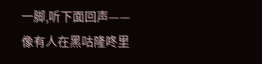一脚,听下面回声——像有人在黑咕隆咚里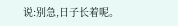说:别急,日子长着呢。